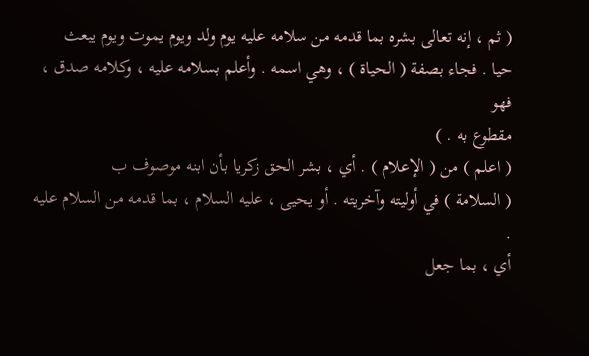( ثم ، إنه تعالى بشره بما قدمه من سلامه عليه يوم ولد ويوم يموت ويوم يبعث
حيا . فجاء بصفة ( الحياة ) ، وهي اسمه . وأعلم بسلامه عليه ، وكلامه صدق ، فهو
مقطوع به . )
( اعلم ) من ( الإعلام ) . أي ، بشر الحق زكريا بأن ابنه موصوف ب
( السلامة ) في أوليته وآخريته . أو يحيى ، عليه السلام ، بما قدمه من السلام عليه .
أي ، بما جعل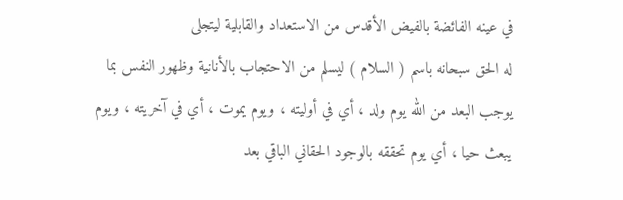في عينه الفائضة بالفيض الأقدس من الاستعداد والقابلية ليتجلى
له الحق سبحانه باسم ( السلام ) ليسلم من الاحتجاب بالأنانية وظهور النفس بما
يوجب البعد من الله يوم ولد ، أي في أوليته ، ويوم يموت ، أي في آخريته ، ويوم
يبعث حيا ، أي يوم تحققه بالوجود الحقاني الباقي بعد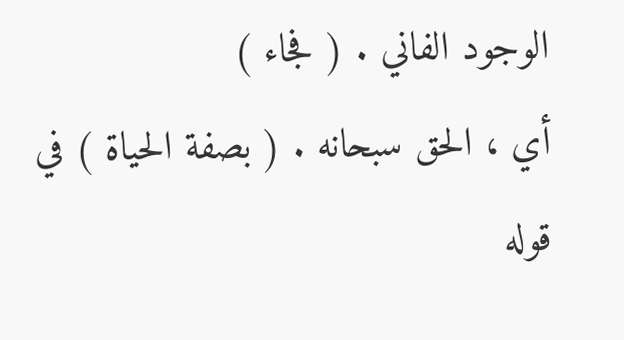الوجود الفاني . ( فجاء )
أي ، الحق سبحانه . ( بصفة الحياة ) في قوله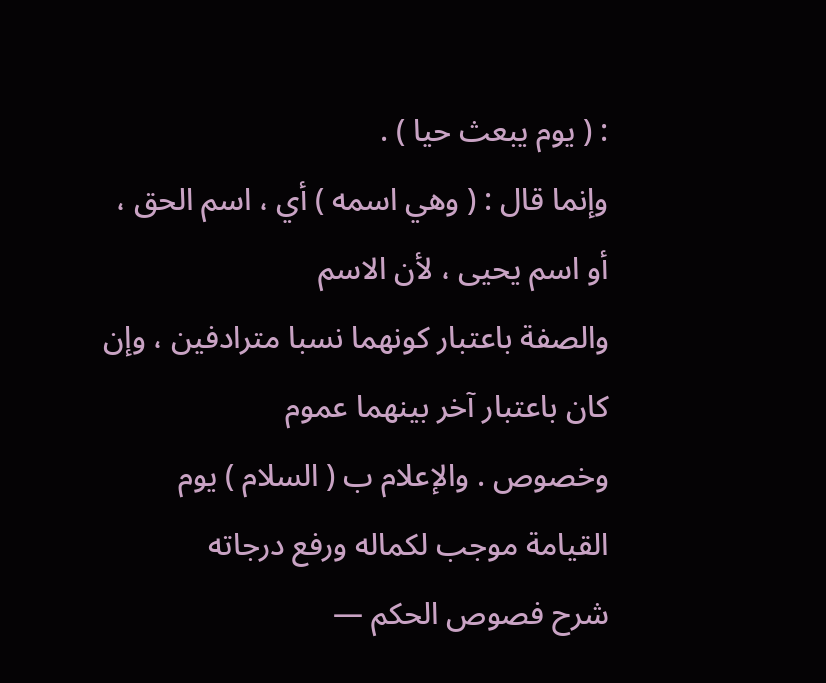: ( يوم يبعث حيا ) .
وإنما قال : ( وهي اسمه ) أي ، اسم الحق ، أو اسم يحيى ، لأن الاسم
والصفة باعتبار كونهما نسبا مترادفين ، وإن كان باعتبار آخر بينهما عموم
وخصوص . والإعلام ب ( السلام ) يوم القيامة موجب لكماله ورفع درجاته
شرح فصوص الحكم —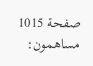صفحة 1015
مساهمون: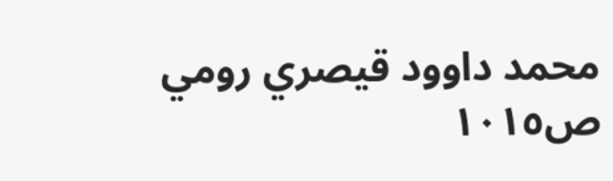محمد داوود قيصري رومي
ص١٠١٥